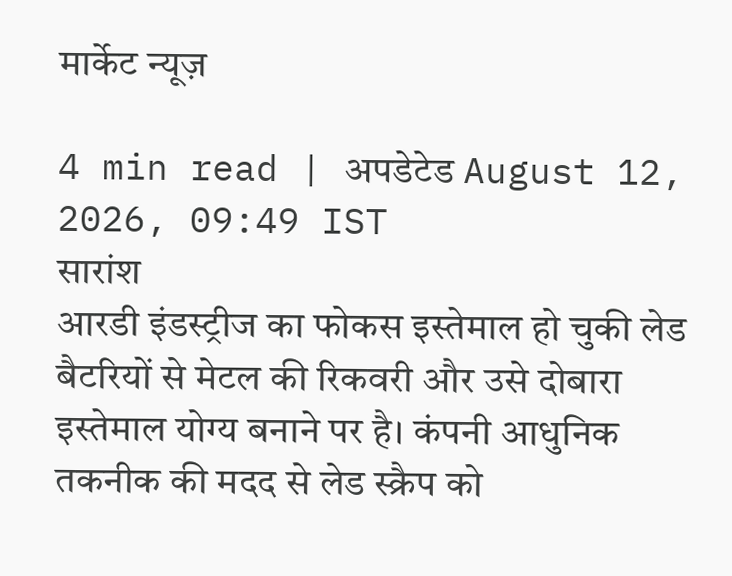मार्केट न्यूज़

4 min read | अपडेटेड August 12, 2026, 09:49 IST
सारांश
आरडी इंडस्ट्रीज का फोकस इस्तेमाल हो चुकी लेड बैटरियों से मेटल की रिकवरी और उसे दोबारा इस्तेमाल योग्य बनाने पर है। कंपनी आधुनिक तकनीक की मदद से लेड स्क्रैप को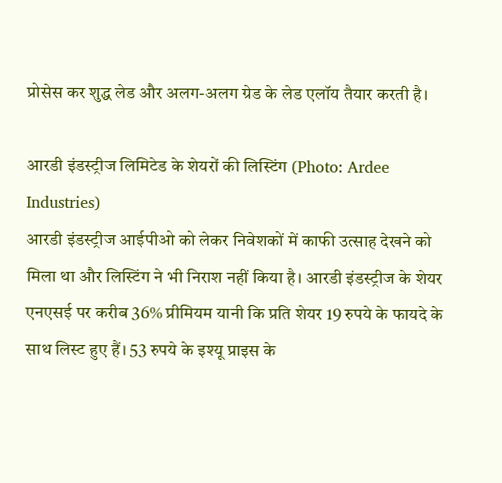प्रोसेस कर शुद्ध लेड और अलग-अलग ग्रेड के लेड एलॉय तैयार करती है।

आरडी इंडस्ट्रीज लिमिटेड के शेयरों की लिस्टिंग (Photo: Ardee Industries)
आरडी इंडस्ट्रीज आईपीओ को लेकर निवेशकों में काफी उत्साह देखने को मिला था और लिस्टिंग ने भी निराश नहीं किया है। आरडी इंडस्ट्रीज के शेयर एनएसई पर करीब 36% प्रीमियम यानी कि प्रति शेयर 19 रुपये के फायदे के साथ लिस्ट हुए हैं। 53 रुपये के इश्यू प्राइस के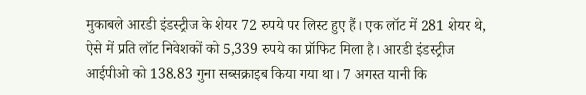मुकाबले आरडी इंडस्ट्रीज के शेयर 72 रुपये पर लिस्ट हुए हैं। एक लॉट में 281 शेयर थे, ऐसे में प्रति लॉट निवेशकों को 5,339 रुपये का प्रॉफिट मिला है। आरडी इंडस्ट्रीज आईपीओ को 138.83 गुना सब्सक्राइब किया गया था। 7 अगस्त यानी कि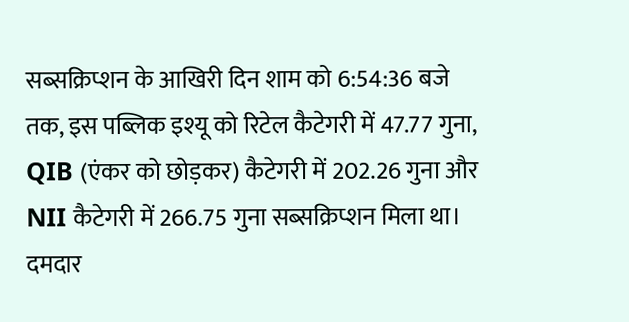सब्सक्रिप्शन के आखिरी दिन शाम को 6:54:36 बजे तक, इस पब्लिक इश्यू को रिटेल कैटेगरी में 47.77 गुना, QIB (एंकर को छोड़कर) कैटेगरी में 202.26 गुना और NII कैटेगरी में 266.75 गुना सब्सक्रिप्शन मिला था। दमदार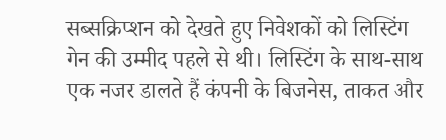सब्सक्रिप्शन को देखते हुए निवेशकों को लिस्टिंग गेन की उम्मीद पहले से थी। लिस्टिंग के साथ-साथ एक नजर डालते हैं कंपनी के बिजनेस, ताकत और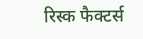रिस्क फैक्टर्स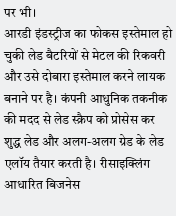पर भी।
आरडी इंडस्ट्रीज का फोकस इस्तेमाल हो चुकी लेड बैटरियों से मेटल की रिकवरी और उसे दोबारा इस्तेमाल करने लायक बनाने पर है। कंपनी आधुनिक तकनीक की मदद से लेड स्क्रैप को प्रोसेस कर शुद्ध लेड और अलग-अलग ग्रेड के लेड एलॉय तैयार करती है। रीसाइक्लिंग आधारित बिजनेस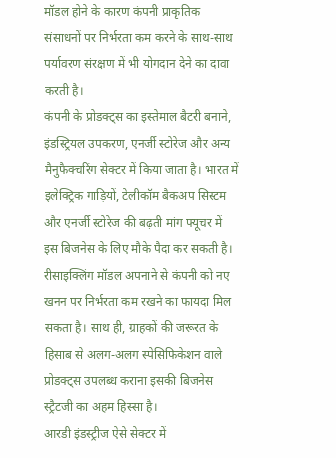मॉडल होने के कारण कंपनी प्राकृतिक संसाधनों पर निर्भरता कम करने के साथ-साथ पर्यावरण संरक्षण में भी योगदान देने का दावा करती है।
कंपनी के प्रोडक्ट्स का इस्तेमाल बैटरी बनाने, इंडस्ट्रियल उपकरण, एनर्जी स्टोरेज और अन्य मैनुफैक्चरिंग सेक्टर में किया जाता है। भारत में इलेक्ट्रिक गाड़ियों, टेलीकॉम बैकअप सिस्टम और एनर्जी स्टोरेज की बढ़ती मांग फ्यूचर में इस बिजनेस के लिए मौके पैदा कर सकती है। रीसाइक्लिंग मॉडल अपनाने से कंपनी को नए खनन पर निर्भरता कम रखने का फायदा मिल सकता है। साथ ही, ग्राहकों की जरूरत के हिसाब से अलग-अलग स्पेसिफिकेशन वाले प्रोडक्ट्स उपलब्ध कराना इसकी बिजनेस स्ट्रैटजी का अहम हिस्सा है।
आरडी इंडस्ट्रीज ऐसे सेक्टर में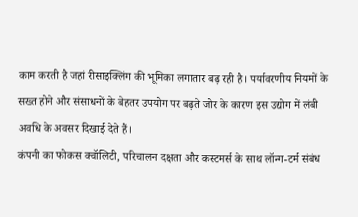काम करती है जहां रीसाइक्लिंग की भूमिका लगातार बढ़ रही है। पर्यावरणीय नियमों के सख्त होने और संसाधनों के बेहतर उपयोग पर बढ़ते जोर के कारण इस उद्योग में लंबी अवधि के अवसर दिखाई देते हैं।
कंपनी का फोकस क्वॉलिटी, परिचालन दक्षता और कस्टमर्स के साथ लॉन्ग-टर्म संबंध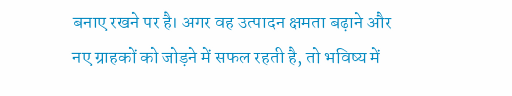बनाए रखने पर है। अगर वह उत्पादन क्षमता बढ़ाने और नए ग्राहकों को जोड़ने में सफल रहती है, तो भविष्य में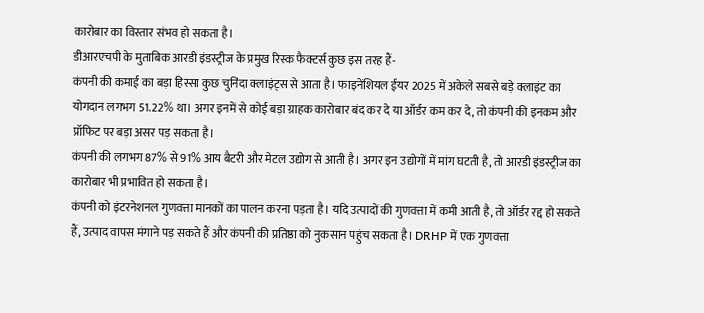कारोबार का विस्तार संभव हो सकता है।
डीआरएचपी के मुताबिक आरडी इंडस्ट्रीज के प्रमुख रिस्क फैक्टर्स कुछ इस तरह हैं-
कंपनी की कमाई का बड़ा हिस्सा कुछ चुनिंदा क्लाइंट्स से आता है। फाइनेंशियल ईयर 2025 में अकेले सबसे बड़े क्लाइंट का योगदान लगभग 51.22% था। अगर इनमें से कोई बड़ा ग्राहक कारोबार बंद कर दे या ऑर्डर कम कर दे, तो कंपनी की इनकम और प्रॉफिट पर बड़ा असर पड़ सकता है।
कंपनी की लगभग 87% से 91% आय बैटरी और मेटल उद्योग से आती है। अगर इन उद्योगों में मांग घटती है, तो आरडी इंडस्ट्रीज का कारोबार भी प्रभावित हो सकता है।
कंपनी को इंटरनेशनल गुणवत्ता मानकों का पालन करना पड़ता है। यदि उत्पादों की गुणवत्ता में कमी आती है, तो ऑर्डर रद्द हो सकते हैं, उत्पाद वापस मंगाने पड़ सकते हैं और कंपनी की प्रतिष्ठा को नुकसान पहुंच सकता है। DRHP में एक गुणवत्ता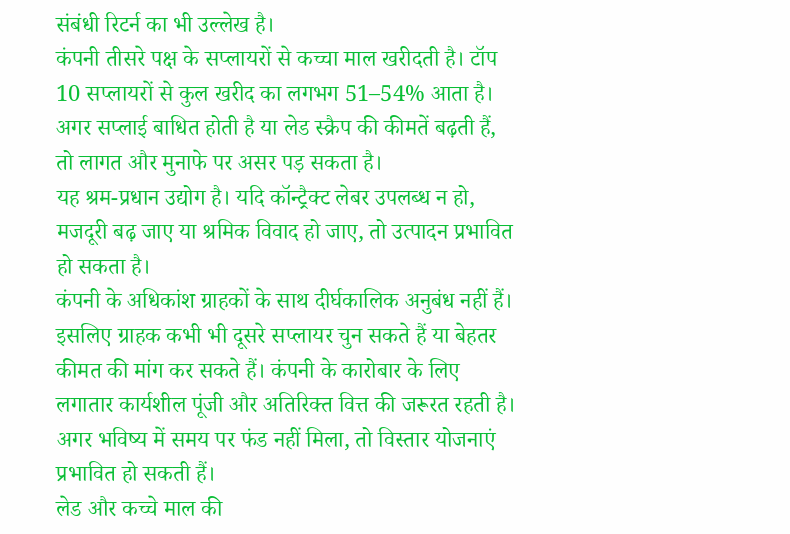संबंधी रिटर्न का भी उल्लेख है।
कंपनी तीसरे पक्ष के सप्लायरों से कच्चा माल खरीदती है। टॉप 10 सप्लायरों से कुल खरीद का लगभग 51–54% आता है। अगर सप्लाई बाधित होती है या लेड स्क्रैप की कीमतें बढ़ती हैं, तो लागत और मुनाफे पर असर पड़ सकता है।
यह श्रम-प्रधान उद्योग है। यदि कॉन्ट्रैक्ट लेबर उपलब्ध न हो, मजदूरी बढ़ जाए या श्रमिक विवाद हो जाए, तो उत्पादन प्रभावित हो सकता है।
कंपनी के अधिकांश ग्राहकों के साथ दीर्घकालिक अनुबंध नहीं हैं। इसलिए ग्राहक कभी भी दूसरे सप्लायर चुन सकते हैं या बेहतर कीमत की मांग कर सकते हैं। कंपनी के कारोबार के लिए लगातार कार्यशील पूंजी और अतिरिक्त वित्त की जरूरत रहती है। अगर भविष्य में समय पर फंड नहीं मिला, तो विस्तार योजनाएं प्रभावित हो सकती हैं।
लेड और कच्चे माल की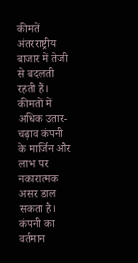कीमतें अंतरराष्ट्रीय बाजार में तेजी से बदलती रहती हैं। कीमतों में अधिक उतार-चढ़ाव कंपनी के मार्जिन और लाभ पर नकारात्मक असर डाल सकता है।
कंपनी का वर्तमान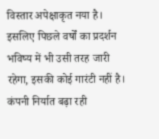विस्तार अपेक्षाकृत नया है। इसलिए पिछले वर्षों का प्रदर्शन भविष्य में भी उसी तरह जारी रहेगा, इसकी कोई गारंटी नहीं है। कंपनी निर्यात बढ़ा रही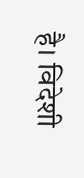है। विदेशी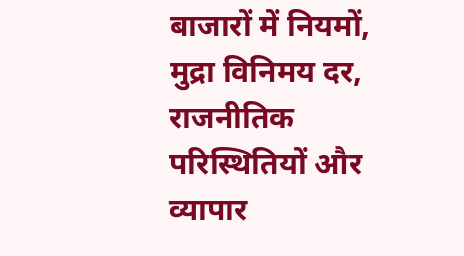बाजारों में नियमों, मुद्रा विनिमय दर, राजनीतिक परिस्थितियों और व्यापार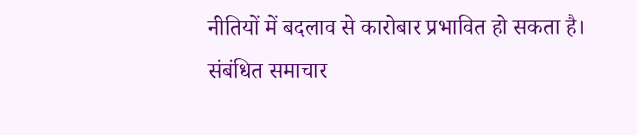नीतियों में बदलाव से कारोबार प्रभावित हो सकता है।
संबंधित समाचार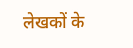लेखकों के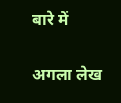बारे में

अगला लेख